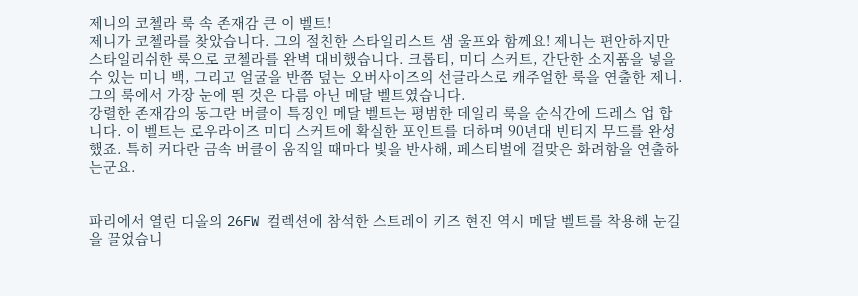제니의 코첼라 룩 속 존재감 큰 이 벨트!
제니가 코첼라를 찾았습니다. 그의 절친한 스타일리스트 샘 울프와 함께요! 제니는 편안하지만 스타일리쉬한 룩으로 코첼라를 완벽 대비했습니다. 크롭티, 미디 스커트, 간단한 소지품을 넣을 수 있는 미니 백, 그리고 얼굴을 반쯤 덮는 오버사이즈의 선글라스로 캐주얼한 룩을 연출한 제니. 그의 룩에서 가장 눈에 띈 것은 다름 아닌 메달 벨트였습니다.
강렬한 존재감의 동그란 버클이 특징인 메달 벨트는 평범한 데일리 룩을 순식간에 드레스 업 합니다. 이 벨트는 로우라이즈 미디 스커트에 확실한 포인트를 더하며 90년대 빈티지 무드를 완성했죠. 특히 커다란 금속 버클이 움직일 때마다 빛을 반사해, 페스티벌에 걸맞은 화려함을 연출하는군요.


파리에서 열린 디올의 26FW 컬렉션에 참석한 스트레이 키즈 현진 역시 메달 벨트를 착용해 눈길을 끌었습니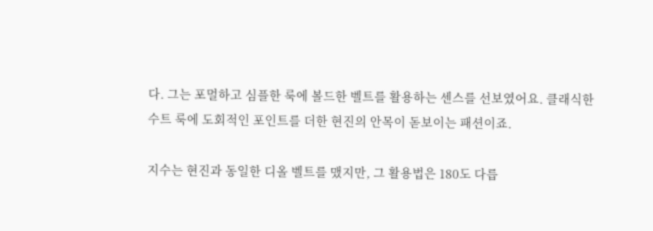다. 그는 포멀하고 심플한 룩에 볼드한 벨트를 활용하는 센스를 선보였어요. 클래식한 수트 룩에 도회적인 포인트를 더한 현진의 안목이 돋보이는 패션이죠.

지수는 현진과 동일한 디올 벨트를 맸지만, 그 활용법은 180도 다릅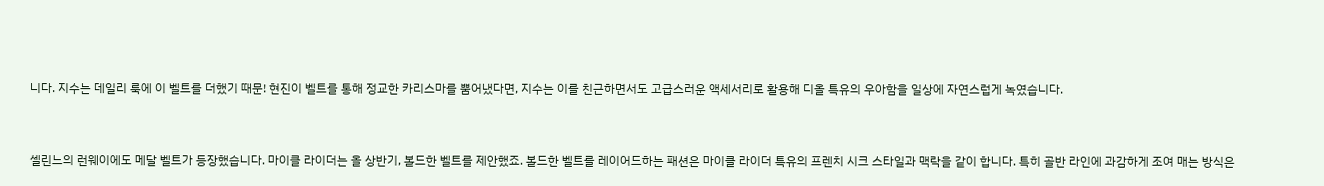니다. 지수는 데일리 룩에 이 벨트를 더했기 때문! 현진이 벨트를 통해 정교한 카리스마를 뿜어냈다면, 지수는 이를 친근하면서도 고급스러운 액세서리로 활용해 디올 특유의 우아함을 일상에 자연스럽게 녹였습니다.


셀린느의 런웨이에도 메달 벨트가 등장했습니다. 마이클 라이더는 올 상반기, 볼드한 벨트를 제안했죠. 볼드한 벨트를 레이어드하는 패션은 마이클 라이더 특유의 프렌치 시크 스타일과 맥락을 같이 합니다. 특히 골반 라인에 과감하게 조여 매는 방식은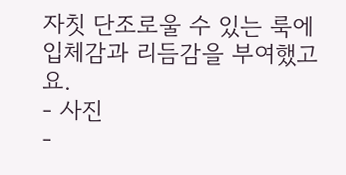자칫 단조로울 수 있는 룩에 입체감과 리듬감을 부여했고요.
- 사진
-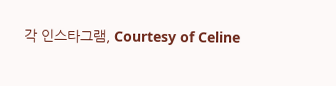각 인스타그램, Courtesy of Celine